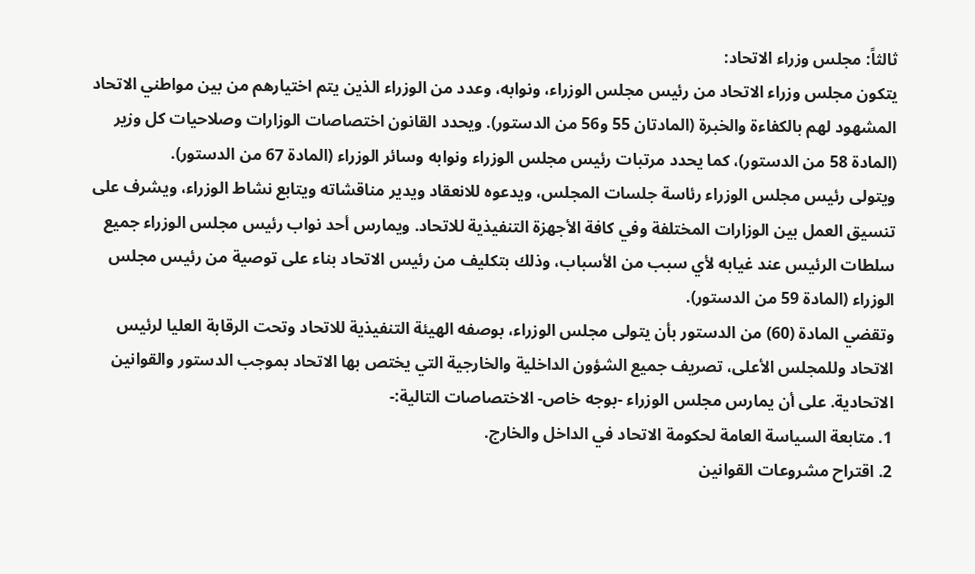ثالثاً: مجلس وزراء الاتحاد:
يتكون مجلس وزراء الاتحاد من رئيس مجلس الوزراء، ونوابه، وعدد من الوزراء الذين يتم اختيارهم من بين مواطني الاتحاد المشهود لهم بالكفاءة والخبرة (المادتان 55 و56 من الدستور). ويحدد القانون اختصاصات الوزارات وصلاحيات كل وزير (المادة 58 من الدستور)، كما يحدد مرتبات رئيس مجلس الوزراء ونوابه وسائر الوزراء (المادة 67 من الدستور).
ويتولى رئيس مجلس الوزراء رئاسة جلسات المجلس، ويدعوه للانعقاد ويدير مناقشاته ويتابع نشاط الوزراء، ويشرف على تنسيق العمل بين الوزارات المختلفة وفي كافة الأجهزة التنفيذية للاتحاد. ويمارس أحد نواب رئيس مجلس الوزراء جميع سلطات الرئيس عند غيابه لأي سبب من الأسباب، وذلك بتكليف من رئيس الاتحاد بناء على توصية من رئيس مجلس الوزراء (المادة 59 من الدستور).
وتقضي المادة (60) من الدستور بأن يتولى مجلس الوزراء، بوصفه الهيئة التنفيذية للاتحاد وتحت الرقابة العليا لرئيس الاتحاد وللمجلس الأعلى، تصريف جميع الشؤون الداخلية والخارجية التي يختص بها الاتحاد بموجب الدستور والقوانين الاتحادية. على أن يمارس مجلس الوزراء -بوجه خاص- الاختصاصات التالية:-
1. متابعة السياسة العامة لحكومة الاتحاد في الداخل والخارج.
2. اقتراح مشروعات القوانين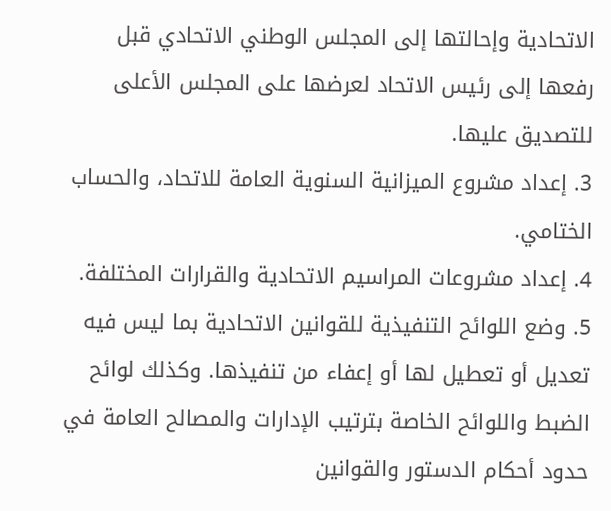الاتحادية وإحالتها إلى المجلس الوطني الاتحادي قبل رفعها إلى رئيس الاتحاد لعرضها على المجلس الأعلى للتصديق عليها.
3. إعداد مشروع الميزانية السنوية العامة للاتحاد، والحساب الختامي.
4. إعداد مشروعات المراسيم الاتحادية والقرارات المختلفة.
5. وضع اللوائح التنفيذية للقوانين الاتحادية بما ليس فيه تعديل أو تعطيل لها أو إعفاء من تنفيذها. وكذلك لوائح الضبط واللوائح الخاصة بترتيب الإدارات والمصالح العامة في حدود أحكام الدستور والقوانين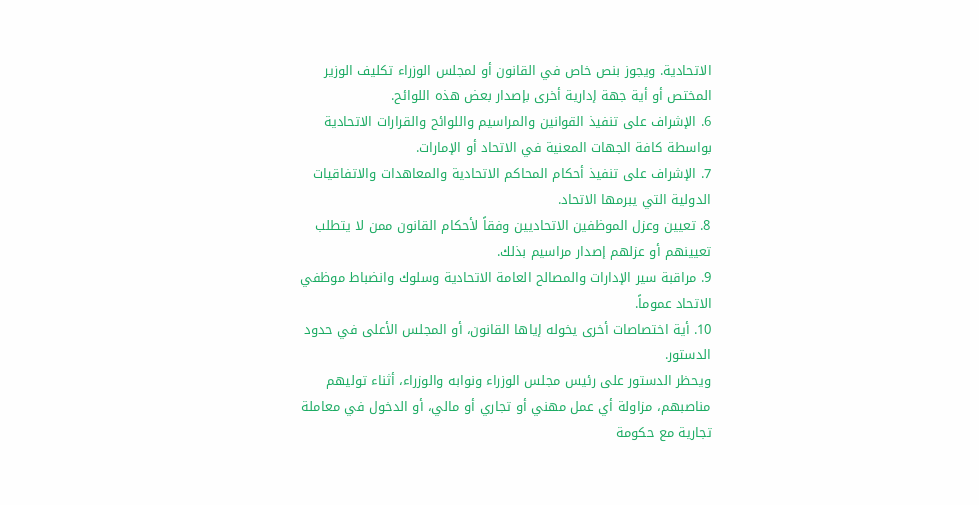الاتحادية. ويجوز بنص خاص في القانون أو لمجلس الوزراء تكليف الوزير المختص أو أية جهة إدارية أخرى بإصدار بعض هذه اللوائح.
6. الإشراف على تنفيذ القوانين والمراسيم واللوائح والقرارات الاتحادية بواسطة كافة الجهات المعنية في الاتحاد أو الإمارات.
7. الإشراف على تنفيذ أحكام المحاكم الاتحادية والمعاهدات والاتفاقيات الدولية التي يبرمها الاتحاد.
8. تعيين وعزل الموظفين الاتحاديين وفقاً لأحكام القانون ممن لا يتطلب تعيينهم أو عزلهم إصدار مراسيم بذلك.
9. مراقبة سير الإدارات والمصالح العامة الاتحادية وسلوك وانضباط موظفي الاتحاد عموماً.
10. أية اختصاصات أخرى يخوله إياها القانون، أو المجلس الأعلى في حدود الدستور.
ويحظر الدستور على رئيس مجلس الوزراء ونوابه والوزراء، أثناء توليهم مناصبهم، مزاولة أي عمل مهني أو تجاري أو مالي، أو الدخول في معاملة تجارية مع حكومة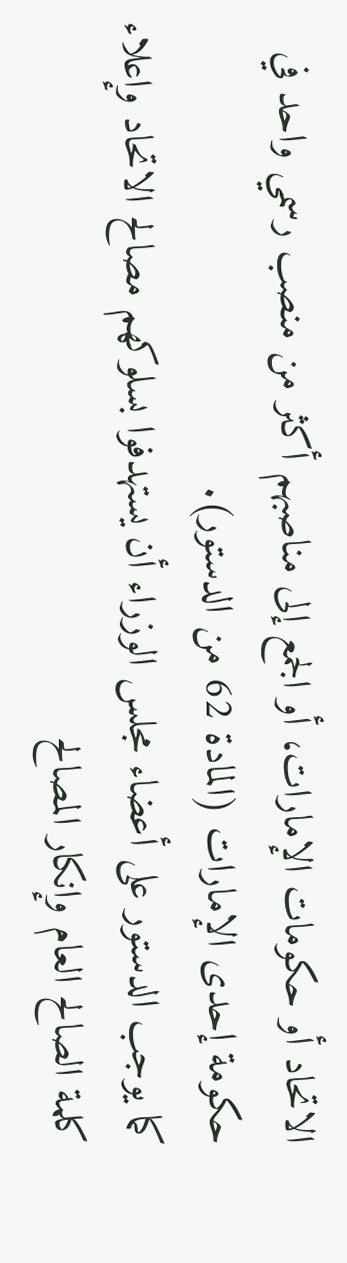الاتحاد أو حكومات الإمارات، أو الجمع إلى مناصبهم أكثر من منصب رسمي واحد في حكومة إحدى الإمارات (المادة 62 من الدستور).
كما يوجب الدستور على أعضاء مجلس الوزراء أن يستهدفوا بسلوكهم مصالح الاتحاد وإعلاء كلمة الصالح العام وإنكار المصالح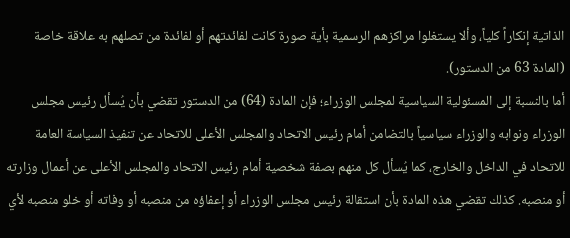الذاتية إنكاراً كلياً، وألا يستغلوا مراكزهم الرسمية بأية صورة كانت لفائدتهم أو لفائدة من تصلهم به علاقة خاصة (المادة 63 من الدستور).
أما بالنسبة إلى المسئولية السياسية لمجلس الوزراء؛ فإن المادة (64) من الدستور تقضي بأن يُسأل رئيس مجلس الوزراء ونوابه والوزراء سياسياً بالتضامن أمام رئيس الاتحاد والمجلس الأعلى للاتحاد عن تنفيذ السياسة العامة للاتحاد في الداخل والخارج، كما يُسأل كل منهم بصفة شخصية أمام رئيس الاتحاد والمجلس الأعلى عن أعمال وزارته أو منصبه. كذلك تقضي هذه المادة بأن استقالة رئيس مجلس الوزراء أو إعفاؤه من منصبه أو وفاته أو خلو منصبه لأي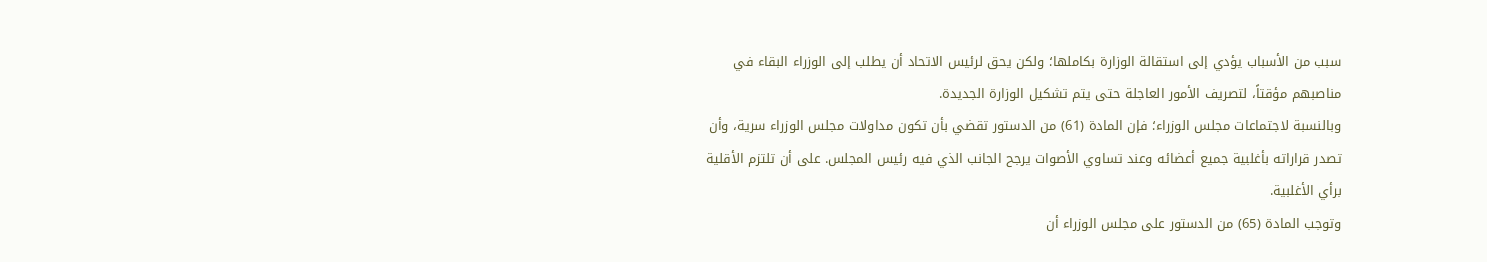سبب من الأسباب يؤدي إلى استقالة الوزارة بكاملها؛ ولكن يحق لرئيس الاتحاد أن يطلب إلى الوزراء البقاء في مناصبهم مؤقتاً، لتصريف الأمور العاجلة حتى يتم تشكيل الوزارة الجديدة.
وبالنسبة لاجتماعات مجلس الوزراء؛ فإن المادة (61) من الدستور تقضي بأن تكون مداولات مجلس الوزراء سرية، وأن تصدر قراراته بأغلبية جميع أعضائه وعند تساوي الأصوات يرجح الجانب الذي فيه رئيس المجلس. على أن تلتزم الأقلية برأي الأغلبية.
وتوجب المادة (65) من الدستور على مجلس الوزراء أن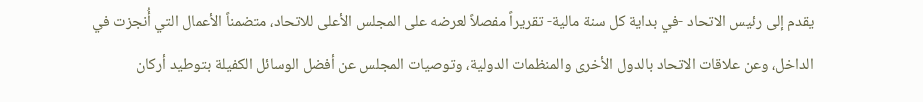يقدم إلى رئيس الاتحاد -في بداية كل سنة مالية- تقريراً مفصلاً لعرضه على المجلس الأعلى للاتحاد، متضمناً الأعمال التي أُنجزت في الداخل، وعن علاقات الاتحاد بالدول الأخرى والمنظمات الدولية، وتوصيات المجلس عن أفضل الوسائل الكفيلة بتوطيد أركان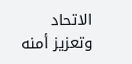الاتحاد وتعزيز أمنه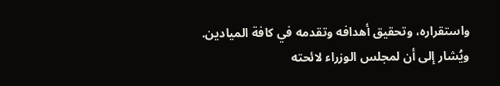واستقراره، وتحقيق أهدافه وتقدمه في كافة الميادين.
ويُشار إلى أن لمجلس الوزراء لائحته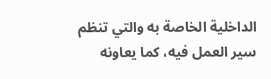الداخلية الخاصة به والتي تنظم سير العمل فيه، كما يعاونه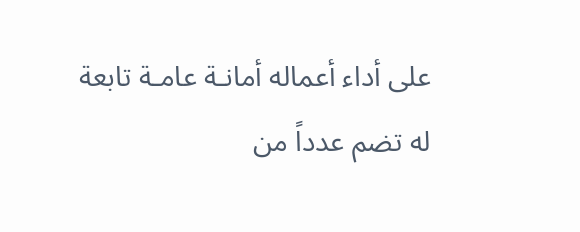على أداء أعماله أمانـة عامـة تابعة له تضم عدداً من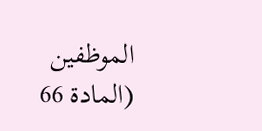الموظفين (المادة 66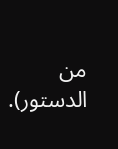من الدستور).